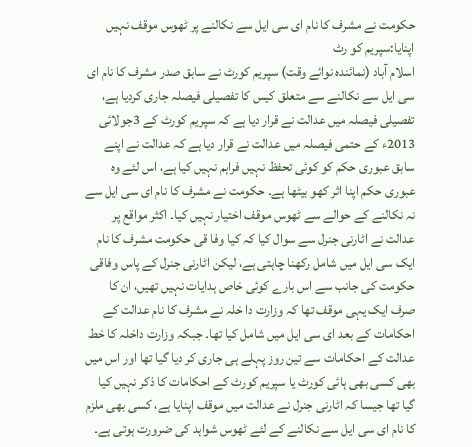حکومت نے مشرف کا نام ای سی ایل سے نکالنے پر ٹھوس موقف نہیں اپنایا:سپریم کو رٹ
اسلام آباد (نمائندہ نوائے وقت) سپریم کورٹ نے سابق صدر مشرف کا نام ای سی ایل سے نکالنے سے متعلق کیس کا تفصیلی فیصلہ جاری کردیا ہے، تفصیلی فیصلہ میں عدالت نے قرار دیا ہے کہ سپریم کورٹ کے 3جولائی 2013ء کے حتمی فیصلہ میں عدالت نے قرار دیا ہے کہ عدالت نے اپنے سابق عبوری حکم کو کوئی تحفظ نہیں فراہم نہیں کیا ہے، اس لئے وہ عبوری حکم اپنا اثر کھو بیٹھا ہے۔ حکومت نے مشرف کا نام ای سی ایل سے نہ نکالنے کے حوالے سے ٹھوس موقف اختیار نہیں کیا۔ اکثر مواقع پر عدالت نے اٹارنی جنرل سے سوال کیا کہ کیا وفا قی حکومت مشرف کا نام ایک سی ایل میں شامل رکھنا چاہتی ہے، لیکن اٹارنی جنرل کے پاس وفاقی حکومت کی جانب سے اس بارے کوئی خاص ہدایات نہیں تھیں، ان کا صرف ایک یہی موقف تھا کہ وزارت دا خلہ نے مشرف کا نام عدالت کے احکامات کے بعد ای سی ایل میں شامل کیا تھا۔ جبکہ وزارت داخلہ کا خط عدالت کے احکامات سے تین روز پہلے ہی جاری کر دیا گیا تھا اور اس میں بھی کسی بھی ہائی کورٹ یا سپریم کورٹ کے احکامات کا ذکر نہیں کیا گیا تھا جیسا کہ اٹارنی جنرل نے عدالت میں موقف اپنایا ہے، کسی بھی ملزم کا نام ای سی ایل سے نکالنے کے لئے ٹھوس شواہد کی ضرورت ہوتی ہے۔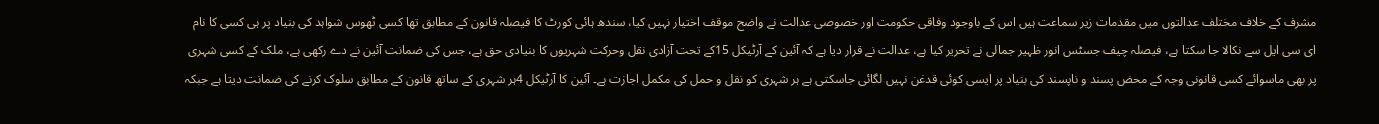مشرف کے خلاف مختلف عدالتوں میں مقدمات زیر سماعت ہیں اس کے باوجود وفاقی حکومت اور خصوصی عدالت نے واضح موقف اختیار نہیں کیا، سندھ ہائی کورٹ کا فیصلہ قانون کے مطابق تھا کسی ٹھوس شواہد کی بنیاد پر ہی کسی کا نام ای سی ایل سے نکالا جا سکتا ہے، فیصلہ چیف جسٹس انور ظہیر جمالی نے تحریر کیا ہے، عدالت نے قرار دیا ہے کہ آئین کے آرٹیکل 15کے تحت آزادی نقل وحرکت شہریوں کا بنیادی حق ہے، جس کی ضمانت آئین نے دے رکھی ہے، ملک کے کسی شہری پر بھی ماسوائے کسی قانونی وجہ کے محض پسند و ناپسند کی بنیاد پر ایسی کوئی قدغن نہیں لگائی جاسکتی ہے ہر شہری کو نقل و حمل کی مکمل اجازت ہے۔ آئین کا آرٹیکل 4ہر شہری کے ساتھ قانون کے مطابق سلوک کرنے کی ضمانت دیتا ہے جبکہ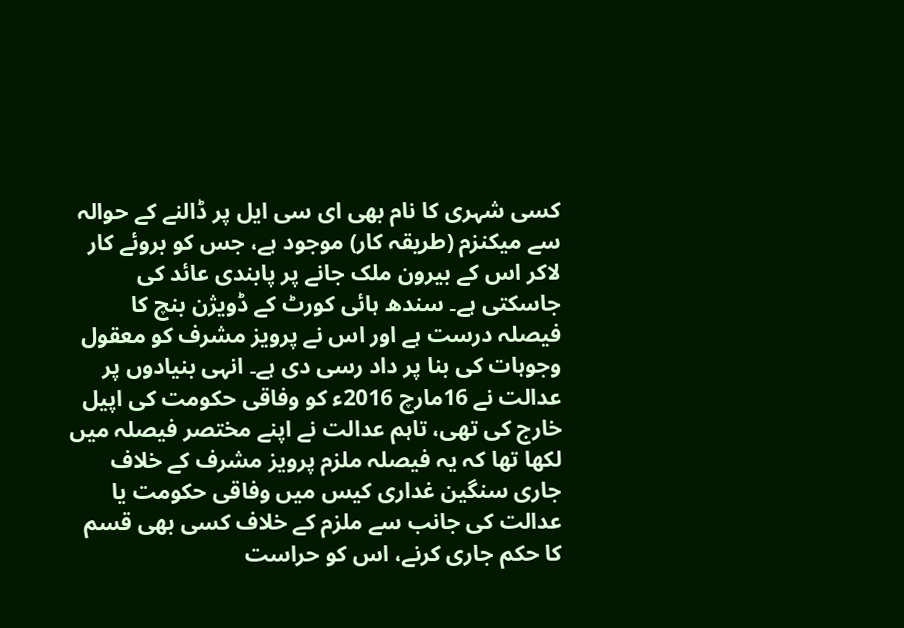کسی شہری کا نام بھی ای سی ایل پر ڈالنے کے حوالہ سے میکنزم (طریقہ کار) موجود ہے، جس کو بروئے کار لاکر اس کے بیرون ملک جانے پر پابندی عائد کی جاسکتی ہے۔ سندھ ہائی کورٹ کے ڈویژن بنچ کا فیصلہ درست ہے اور اس نے پرویز مشرف کو معقول وجوہات کی بنا پر داد رسی دی ہے۔ انہی بنیادوں پر عدالت نے 16مارچ 2016ء کو وفاقی حکومت کی اپیل خارج کی تھی، تاہم عدالت نے اپنے مختصر فیصلہ میں لکھا تھا کہ یہ فیصلہ ملزم پرویز مشرف کے خلاف جاری سنگین غداری کیس میں وفاقی حکومت یا عدالت کی جانب سے ملزم کے خلاف کسی بھی قسم کا حکم جاری کرنے، اس کو حراست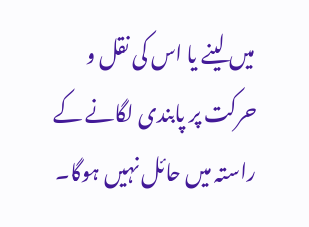میں لینے یا اس کی نقل و حرکت پر پابندی لگانے کے راستہ میں حائل نہیں ہوگا۔